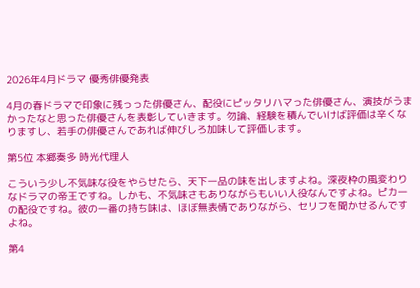2026年4月ドラマ 優秀俳優発表

4月の春ドラマで印象に残っった俳優さん、配役にピッタリハマった俳優さん、演技がうまかったなと思った俳優さんを表彰していきます。勿論、経験を積んでいけば評価は辛くなりますし、若手の俳優さんであれば伸びしろ加味して評価します。

第5位 本郷奏多 時光代理人

こういう少し不気味な役をやらせたら、天下一品の味を出しますよね。深夜枠の風変わりなドラマの帝王ですね。しかも、不気味さもありながらもいい人役なんですよね。ピカ一の配役ですね。彼の一番の持ち味は、ほぼ無表情でありながら、セリフを聞かせるんですよね。

第4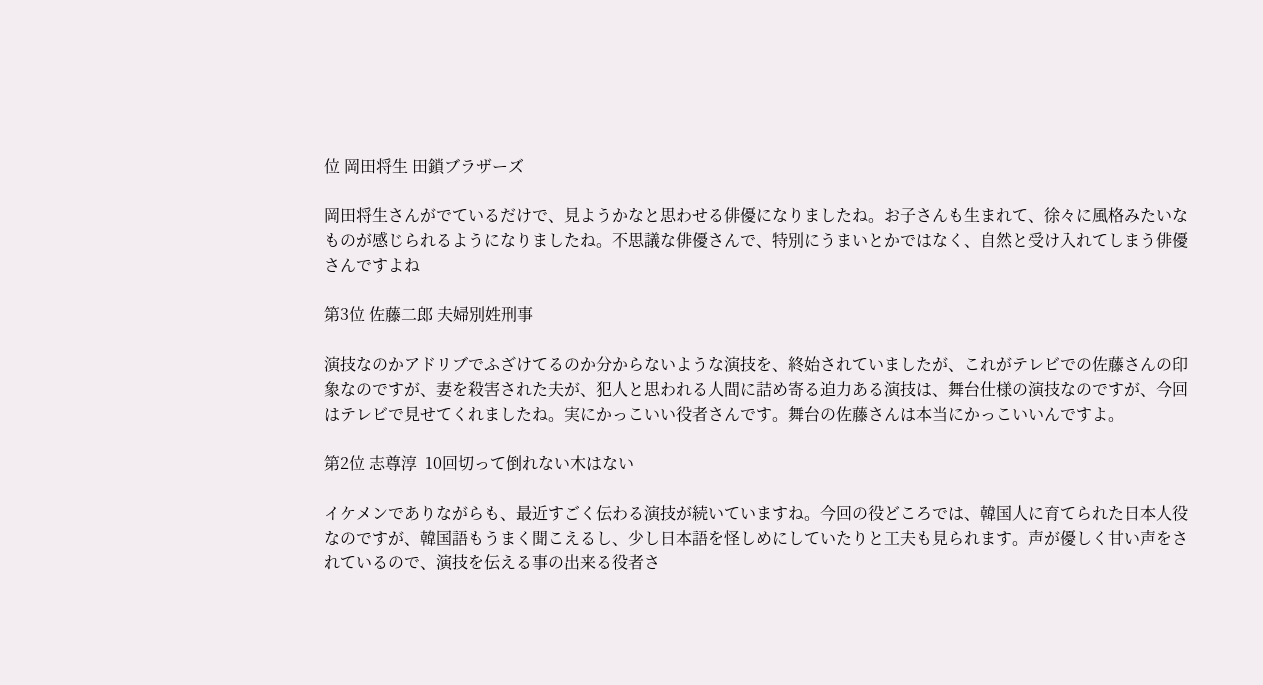位 岡田将生 田鎖ブラザーズ

岡田将生さんがでているだけで、見ようかなと思わせる俳優になりましたね。お子さんも生まれて、徐々に風格みたいなものが感じられるようになりましたね。不思議な俳優さんで、特別にうまいとかではなく、自然と受け入れてしまう俳優さんですよね

第3位 佐藤二郎 夫婦別姓刑事

演技なのかアドリブでふざけてるのか分からないような演技を、終始されていましたが、これがテレビでの佐藤さんの印象なのですが、妻を殺害された夫が、犯人と思われる人間に詰め寄る迫力ある演技は、舞台仕様の演技なのですが、今回はテレビで見せてくれましたね。実にかっこいい役者さんです。舞台の佐藤さんは本当にかっこいいんですよ。

第2位 志尊淳  10回切って倒れない木はない

イケメンでありながらも、最近すごく伝わる演技が続いていますね。今回の役どころでは、韓国人に育てられた日本人役なのですが、韓国語もうまく聞こえるし、少し日本語を怪しめにしていたりと工夫も見られます。声が優しく甘い声をされているので、演技を伝える事の出来る役者さ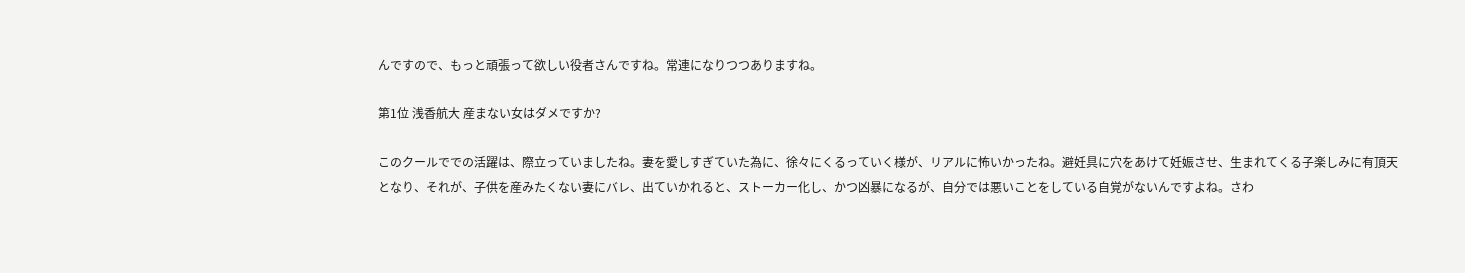んですので、もっと頑張って欲しい役者さんですね。常連になりつつありますね。

第1位 浅香航大 産まない女はダメですか?

このクールででの活躍は、際立っていましたね。妻を愛しすぎていた為に、徐々にくるっていく様が、リアルに怖いかったね。避妊具に穴をあけて妊娠させ、生まれてくる子楽しみに有頂天となり、それが、子供を産みたくない妻にバレ、出ていかれると、ストーカー化し、かつ凶暴になるが、自分では悪いことをしている自覚がないんですよね。さわ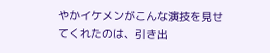やかイケメンがこんな演技を見せてくれたのは、引き出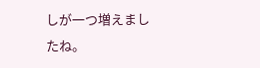しが一つ増えましたね。